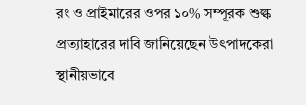রং ও প্রাইমারের ওপর ১০% সম্পূরক শুল্ক প্রত্যাহারের দাবি জানিয়েছেন উৎপাদকেরা
স্থানীয়ভাবে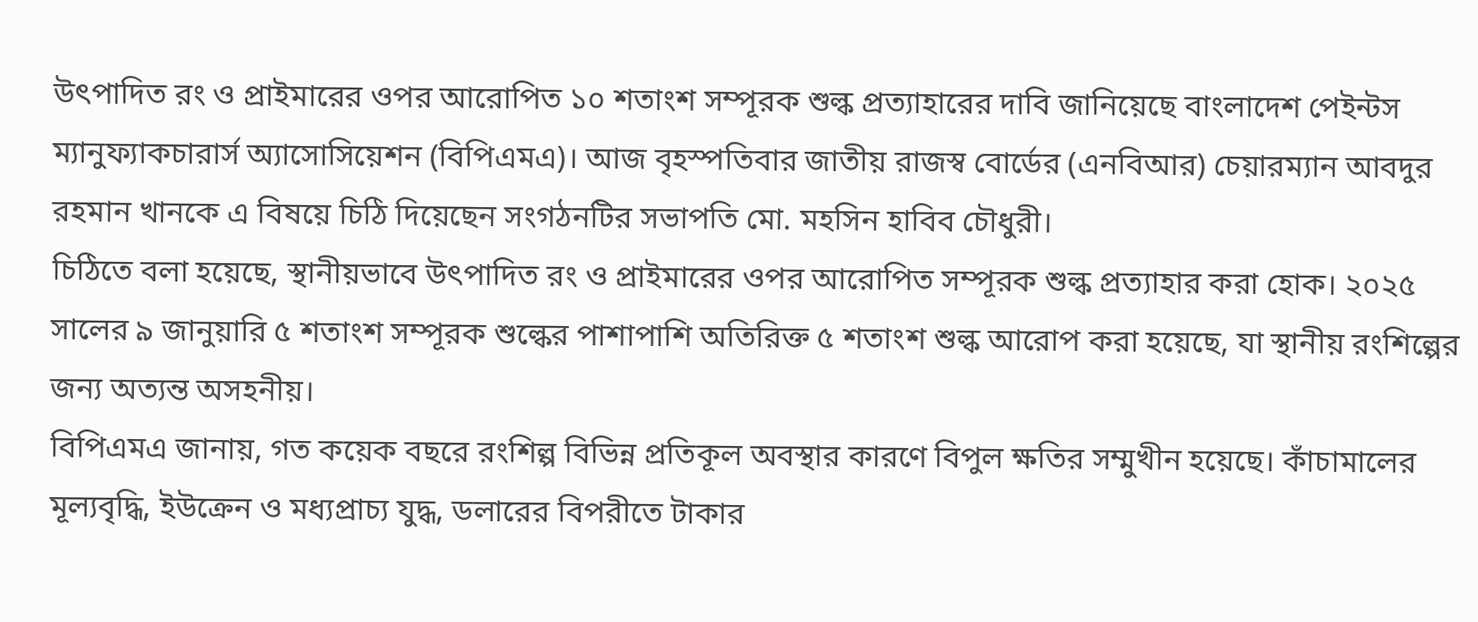উৎপাদিত রং ও প্রাইমারের ওপর আরোপিত ১০ শতাংশ সম্পূরক শুল্ক প্রত্যাহারের দাবি জানিয়েছে বাংলাদেশ পেইন্টস ম্যানুফ্যাকচারার্স অ্যাসোসিয়েশন (বিপিএমএ)। আজ বৃহস্পতিবার জাতীয় রাজস্ব বোর্ডের (এনবিআর) চেয়ারম্যান আবদুর রহমান খানকে এ বিষয়ে চিঠি দিয়েছেন সংগঠনটির সভাপতি মো. মহসিন হাবিব চৌধুরী।
চিঠিতে বলা হয়েছে, স্থানীয়ভাবে উৎপাদিত রং ও প্রাইমারের ওপর আরোপিত সম্পূরক শুল্ক প্রত্যাহার করা হোক। ২০২৫ সালের ৯ জানুয়ারি ৫ শতাংশ সম্পূরক শুল্কের পাশাপাশি অতিরিক্ত ৫ শতাংশ শুল্ক আরোপ করা হয়েছে, যা স্থানীয় রংশিল্পের জন্য অত্যন্ত অসহনীয়।
বিপিএমএ জানায়, গত কয়েক বছরে রংশিল্প বিভিন্ন প্রতিকূল অবস্থার কারণে বিপুল ক্ষতির সম্মুখীন হয়েছে। কাঁচামালের মূল্যবৃদ্ধি, ইউক্রেন ও মধ্যপ্রাচ্য যুদ্ধ, ডলারের বিপরীতে টাকার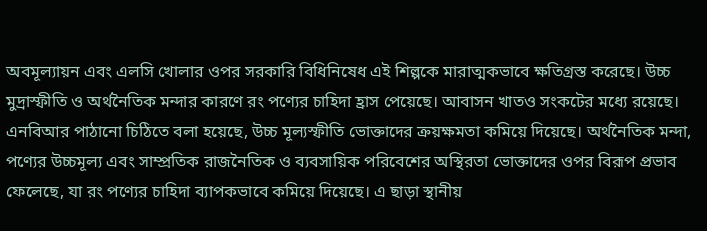অবমূল্যায়ন এবং এলসি খোলার ওপর সরকারি বিধিনিষেধ এই শিল্পকে মারাত্মকভাবে ক্ষতিগ্রস্ত করেছে। উচ্চ মুদ্রাস্ফীতি ও অর্থনৈতিক মন্দার কারণে রং পণ্যের চাহিদা হ্রাস পেয়েছে। আবাসন খাতও সংকটের মধ্যে রয়েছে।
এনবিআর পাঠানো চিঠিতে বলা হয়েছে, উচ্চ মূল্যস্ফীতি ভোক্তাদের ক্রয়ক্ষমতা কমিয়ে দিয়েছে। অর্থনৈতিক মন্দা, পণ্যের উচ্চমূল্য এবং সাম্প্রতিক রাজনৈতিক ও ব্যবসায়িক পরিবেশের অস্থিরতা ভোক্তাদের ওপর বিরূপ প্রভাব ফেলেছে, যা রং পণ্যের চাহিদা ব্যাপকভাবে কমিয়ে দিয়েছে। এ ছাড়া স্থানীয়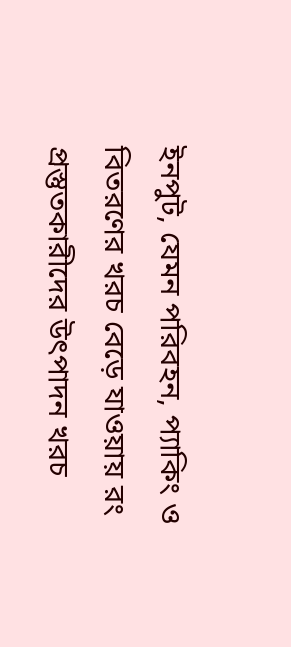ইনপুট, যেমন পরিবহন, প্যাকিং ও বিতরণের খরচ বেড়ে যাওয়ায় রং প্রস্তুতকারীদের উৎপাদন খরচ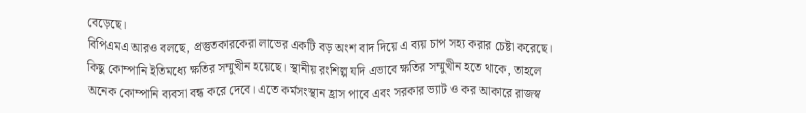বেড়েছে।
বিপিএমএ আরও বলছে, প্রস্তুতকারকেরা লাভের একটি বড় অংশ বাদ দিয়ে এ ব্যয় চাপ সহ্য করার চেষ্টা করেছে। কিছু কোম্পানি ইতিমধ্যে ক্ষতির সম্মুখীন হয়েছে। স্থানীয় রংশিল্প যদি এভাবে ক্ষতির সম্মুখীন হতে থাকে, তাহলে অনেক কোম্পানি ব্যবসা বন্ধ করে দেবে। এতে কর্মসংস্থান হ্রাস পাবে এবং সরকার ভ্যাট ও কর আকারে রাজস্ব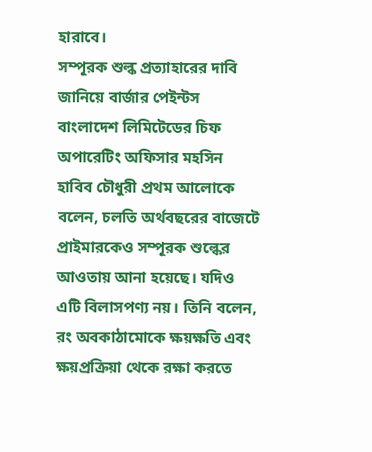হারাবে।
সম্পূরক শুল্ক প্রত্যাহারের দাবি জানিয়ে বার্জার পেইন্টস বাংলাদেশ লিমিটেডের চিফ অপারেটিং অফিসার মহসিন হাবিব চৌধুরী প্রথম আলোকে বলেন, চলতি অর্থবছরের বাজেটে প্রাইমারকেও সম্পূরক শুল্কের আওতায় আনা হয়েছে। যদিও এটি বিলাসপণ্য নয়। তিনি বলেন, রং অবকাঠামোকে ক্ষয়ক্ষতি এবং ক্ষয়প্রক্রিয়া থেকে রক্ষা করতে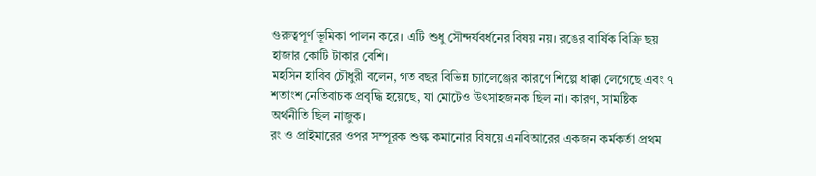গুরুত্বপূর্ণ ভূমিকা পালন করে। এটি শুধু সৌন্দর্যবর্ধনের বিষয় নয়। রঙের বার্ষিক বিক্রি ছয় হাজার কোটি টাকার বেশি।
মহসিন হাবিব চৌধুরী বলেন, গত বছর বিভিন্ন চ্যালেঞ্জের কারণে শিল্পে ধাক্কা লেগেছে এবং ৭ শতাংশ নেতিবাচক প্রবৃদ্ধি হয়েছে, যা মোটেও উৎসাহজনক ছিল না। কারণ, সামষ্টিক অর্থনীতি ছিল নাজুক।
রং ও প্রাইমারের ওপর সম্পূরক শুল্ক কমানোর বিষয়ে এনবিআরের একজন কর্মকর্তা প্রথম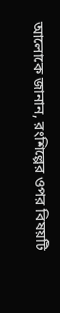আলোকে জানান, রংশিল্পের ওপর বিষয়টি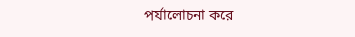পর্যালোচনা করে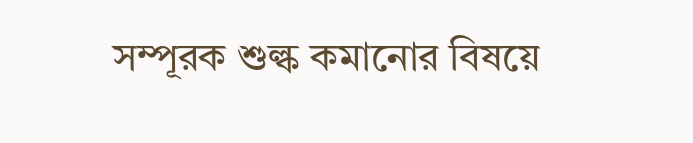সম্পূরক শুল্ক কমানোর বিষয়ে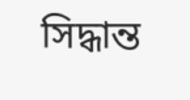সিদ্ধান্ত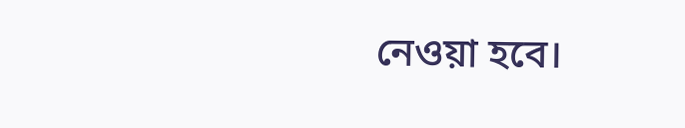নেওয়া হবে।